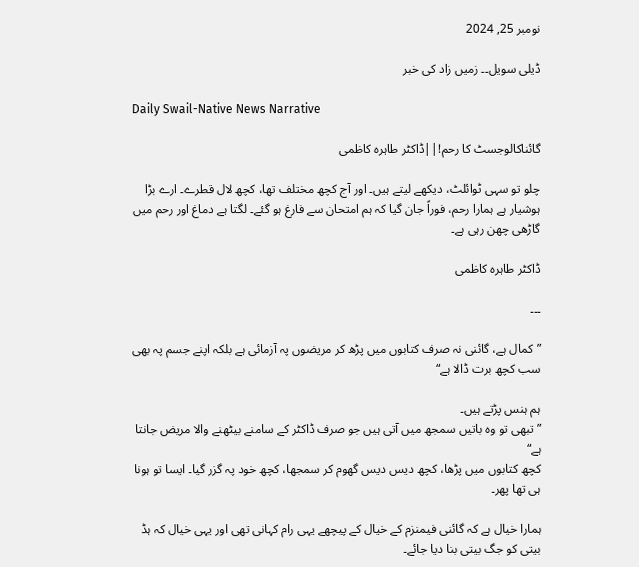نومبر 25, 2024

ڈیلی سویل۔۔ زمیں زاد کی خبر

Daily Swail-Native News Narrative

گائناکالوجسٹ کا رحم!||ڈاکٹر طاہرہ کاظمی

چلو تو سہی ٹوائلٹ، دیکھے لیتے ہیں۔ اور آج کچھ مختلف تھا، کچھ لال قطرے۔ ارے بڑا ہوشیار ہے ہمارا رحم، فوراً جان گیا کہ ہم امتحان سے فارغ ہو گئے۔ لگتا ہے دماغ اور رحم میں گاڑھی چھن رہی ہے۔

ڈاکٹر طاہرہ کاظمی

۔۔۔

”کمال ہے، گائنی نہ صرف کتابوں میں پڑھ کر مریضوں پہ آزمائی ہے بلکہ اپنے جسم پہ بھی سب کچھ برت ڈالا ہے“

ہم ہنس پڑتے ہیں۔
”تبھی تو وہ باتیں سمجھ میں آتی ہیں جو صرف ڈاکٹر کے سامنے بیٹھنے والا مریض جانتا ہے“
کچھ کتابوں میں پڑھا، کچھ دیس دیس گھوم کر سمجھا، کچھ خود پہ گزر گیا۔ ایسا تو ہونا ہی تھا پھر۔

ہمارا خیال ہے کہ گائنی فیمنزم کے خیال کے پیچھے یہی رام کہانی تھی اور یہی خیال کہ ہڈ بیتی کو جگ بیتی بنا دیا جائے۔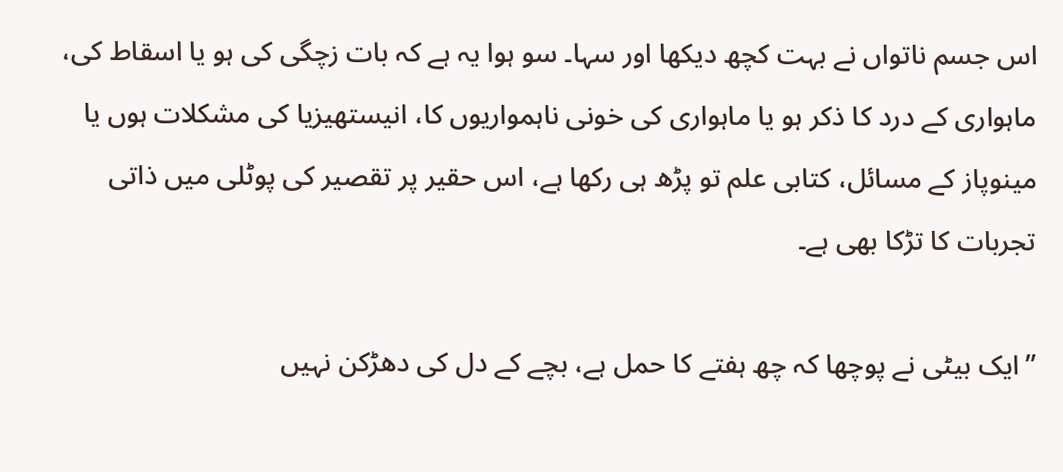اس جسم ناتواں نے بہت کچھ دیکھا اور سہا۔ سو ہوا یہ ہے کہ بات زچگی کی ہو یا اسقاط کی، ماہواری کے درد کا ذکر ہو یا ماہواری کی خونی ناہمواریوں کا، انیستھیزیا کی مشکلات ہوں یا مینوپاز کے مسائل، کتابی علم تو پڑھ ہی رکھا ہے، اس حقیر پر تقصیر کی پوٹلی میں ذاتی تجربات کا تڑکا بھی ہے۔

”ایک بیٹی نے پوچھا کہ چھ ہفتے کا حمل ہے، بچے کے دل کی دھڑکن نہیں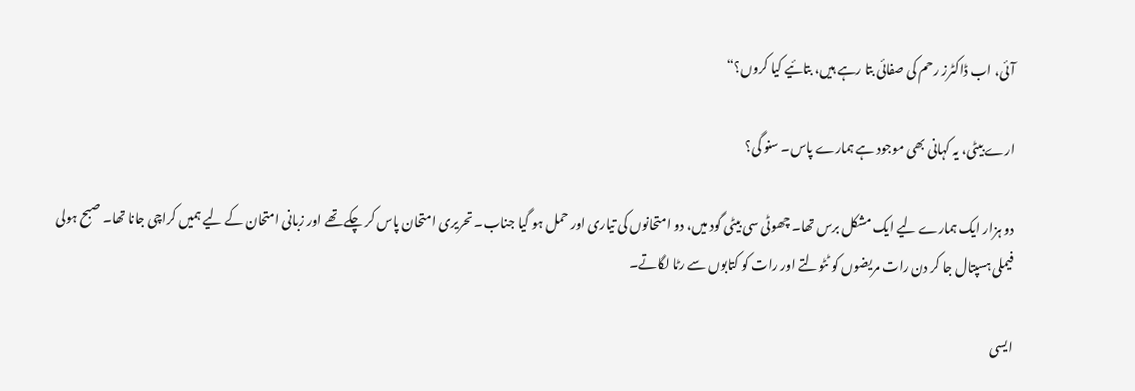آئی، اب ڈاکٹرز رحم کی صفائی بتا رہے ہیں، بتائیے کیا کروں؟“

ارے بیٹی، یہ کہانی بھی موجود ہے ہمارے پاس۔ سنو گی؟

دو ہزار ایک ہمارے لیے ایک مشکل برس تھا۔ چھوٹی سی بیٹی گود میں، دو امتحانوں کی تیاری اور حمل ہو گیا جناب۔ تحریری امتحان پاس کر چکے تھے اور زبانی امتحان کے لیے ہمیں کراچی جانا تھا۔ صبح ہولی فیملی ہسپتال جا کر دن رات مریضوں کو ٹٹولتے اور رات کو کتابوں سے رٹا لگاتے۔

ایسی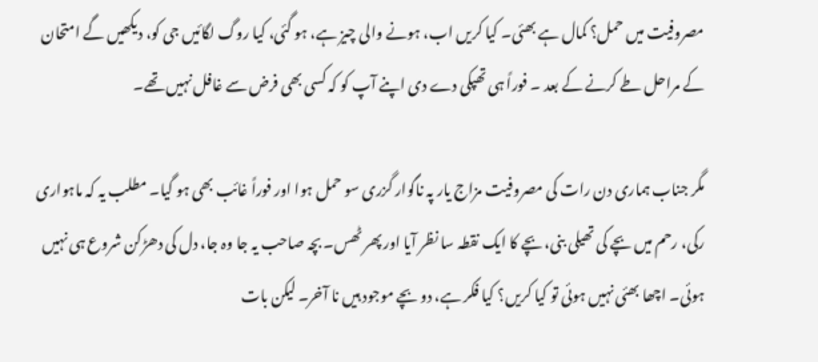مصروفیت میں حمل؟ کمال ہے بھئی۔ کیا کریں اب، ہونے والی چیز ہے، ہو گئی، کیا روگ لگائیں جی کو، دیکھیں گے امتحان کے مراحل طے کرنے کے بعد ۔ فوراً ہی تھپکی دے دی اپنے آپ کو کہ کسی بھی فرض سے غافل نہیں تھے۔

مگر جناب ہماری دن رات کی مصروفیت مزاج یار پہ ناگوار گزری سو حمل ہوا اور فوراً غائب بھی ہو گیا۔ مطلب یہ کہ ماہواری رکی، رحم میں بچے کی تھیلی بنی، بچے کا ایک نقطہ سا نظر آیا اور پھر ٹھس۔ بچہ صاحب یہ جا وہ جا، دل کی دھڑکن شروع ہی نہیں ہوئی۔ اچھا بھئی نہیں ہوئی تو کیا کریں؟ کیا فکر ہے، دو بچے موجود ہیں نا آخر۔ لیکن بات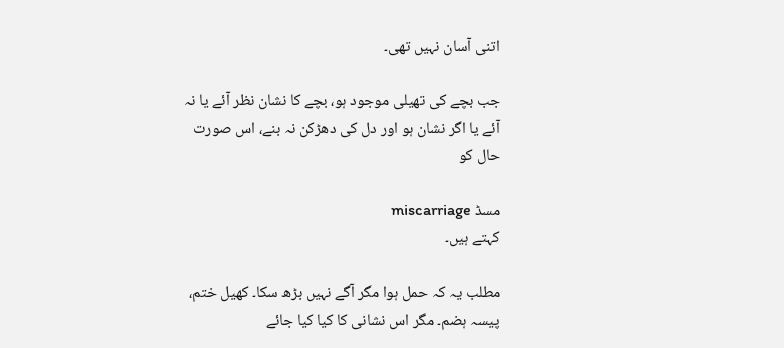اتنی آسان نہیں تھی۔

جب بچے کی تھیلی موجود ہو، بچے کا نشان نظر آئے یا نہ آئے یا اگر نشان ہو اور دل کی دھڑکن نہ بنے، اس صورت حال کو

مسڈ miscarriage
کہتے ہیں۔

مطلب یہ کہ حمل ہوا مگر آگے نہیں بڑھ سکا۔ کھیل ختم، پیسہ ہضم۔ مگر اس نشانی کا کیا کیا جائے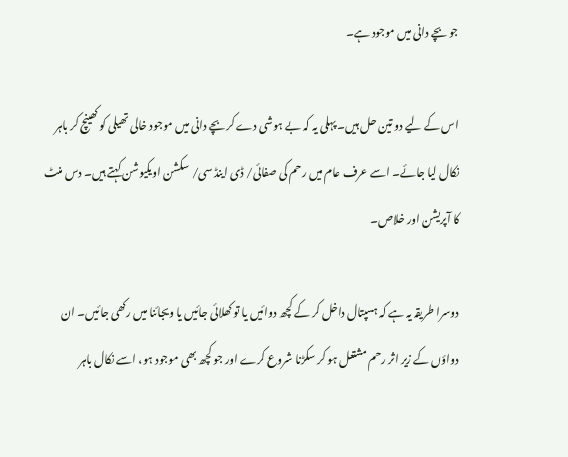جو بچے دانی میں موجود ہے۔

اس کے لیے دو تین حل ہیں۔ پہلی یہ کہ بے ہوشی دے کر بچے دانی میں موجود خالی تھیلی کو کھینچ کر باہر نکال لیا جائے۔ اسے عرف عام میں رحم کی صفائی/ ڈی اینڈ سی/ سکشن اویکیوشن کہتے ہیں۔ دس منٹ کا آپریشن اور خلاص۔

دوسرا طریقہ یہ ہے کہ ہسپتال داخل کر کے کچھ دوائیں یا تو کھلائی جائیں یا ویجائنا میں رکھی جائیں۔ ان دواؤں کے زیر اثر رحم مشتعل ہو کر سکڑنا شروع کرے اور جو کچھ بھی موجود ہو، اسے نکال باہر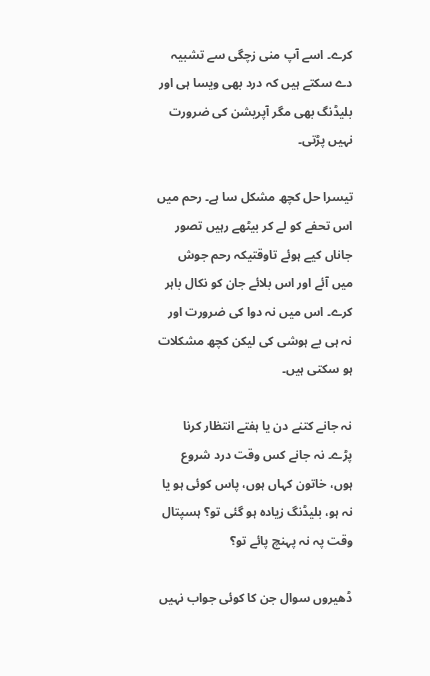کرے۔ اسے آپ منی زچگی سے تشبیہ دے سکتے ہیں کہ درد بھی ویسا ہی اور بلیڈنگ بھی مگر آپریشن کی ضرورت نہیں پڑتی۔

تیسرا حل کچھ مشکل سا ہے۔ رحم میں اس تحفے کو لے کر بیٹھے رہیں تصور جاناں کیے ہوئے تاوقتیکہ رحم جوش میں آئے اور اس بلائے جان کو نکال باہر کرے۔ اس میں نہ دوا کی ضرورت اور نہ ہی بے ہوشی کی لیکن کچھ مشکلات ہو سکتی ہیں۔

نہ جانے کتنے دن یا ہفتے انتظار کرنا پڑے۔ نہ جانے کس وقت درد شروع ہوں، خاتون کہاں ہوں، پاس کوئی ہو یا نہ ہو، بلیڈنگ زیادہ ہو گئی تو؟ ہسپتال وقت پہ نہ پہنچ پائے تو؟

ڈھیروں سوال جن کا کوئی جواب نہیں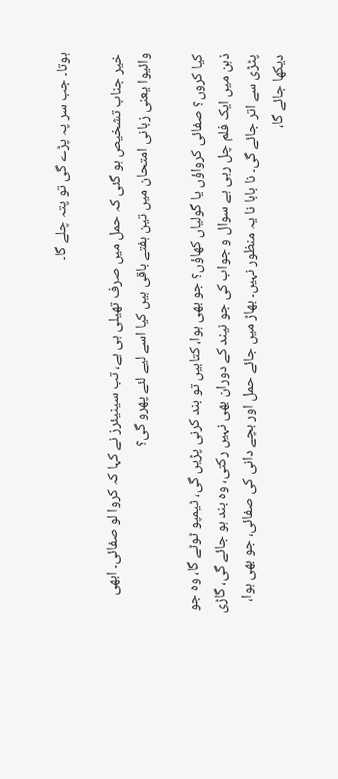ہوتا۔ جب سر پہ پڑے گی تو پتہ چلے گا۔

خیر جناب تشخیص ہو گئی کہ حمل میں صرف تھیلی ہی ہے، تب سینیئرز نے کہا کہ کروا لو صفائی۔ ابھی وائیوا یعنی زبانی امتحان میں تین ہفتے باقی ہیں کیا اسے لیے لئے پھرو گی؟

کیا کروں؟ صفائی کرواؤں یا گولیاں کھاؤں؟ جو بھی ہوا، کتابیں تو بند کرنی پڑیں گی، ٹیمپو ٹوٹے گا، وہ جو ذہن میں ایک فلم چل رہی ہے سوال و جواب کی جو نیند کے دوران بھی نہیں رکتی، وہ بند ہو جائے گی، گاڑی پٹڑی سے اتر جائے گی۔ نا بابا نا یہ منظور نہیں۔ بھاڑ میں جائے حمل اور بچے دانی کی صفائی، جو بھی ہوا، دیکھا جائے گا،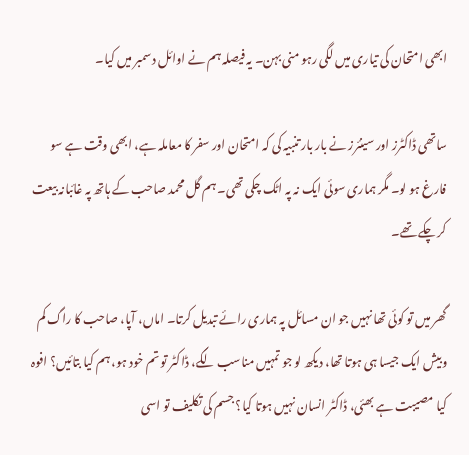ابھی امتحان کی تیاری میں لگی رہو منی بہن۔ یہ فیصلہ ہم نے اوائل دسمبر میں کیا۔

ساتھی ڈاکٹرز اور سینئرز نے بار بار تنبیہ کی کہ امتحان اور سفر کا معاملہ ہے، ابھی وقت ہے سو فارغ ہو لو۔ مگر ہماری سوئی ایک نہ پہ اٹک چکی تھی۔ ہم گل محمد صاحب کے ہاتھ پہ غائبانہ بیعت کر چکے تھے۔

گھر میں تو کوئی تھا نہیں جو ان مسائل پہ ہماری رائے تبدیل کرتا۔ اماں، آپا، صاحب کا راگ کم وبیش ایک جیسا ہی ہوتا تھا، دیکھ لو جو تمہیں مناسب لگے، ڈاکٹر تو تم خود ہو، ہم کیا بتائیں؟ افوہ کیا مصیبت ہے بھئی، ڈاکٹر انسان نہیں ہوتا کیا؟ جسم کی تکلیف تو اسی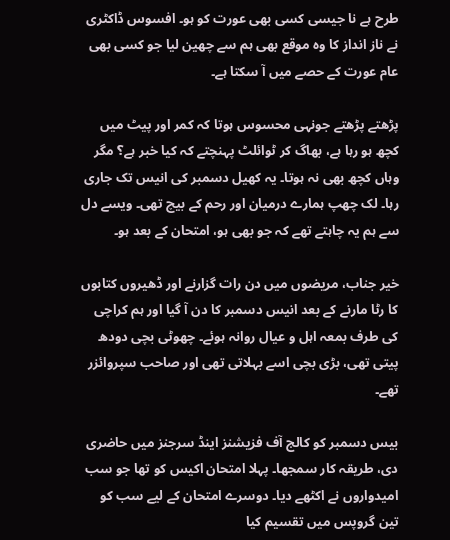طرح ہے نا جیسی کسی بھی عورت کو ہو۔ افسوس ڈاکٹری نے ناز انداز کا وہ موقع بھی ہم سے چھین لیا جو کسی بھی عام عورت کے حصے میں آ سکتا ہے۔

پڑھتے پڑھتے جونہی محسوس ہوتا کہ کمر اور پیٹ میں کچھ ہو رہا ہے، بھاگ کر ٹوائلٹ پہنچتے کہ کیا خبر ہے؟ مگر وہاں کچھ بھی نہ ہوتا۔ یہ کھیل دسمبر کی انیس تک جاری رہا۔ لک چھپ ہمارے درمیان اور رحم کے بیچ تھی۔ ویسے دل سے ہم یہ چاہتے تھے کہ جو بھی ہو، امتحان کے بعد ہو۔

خیر جناب، مریضوں میں دن رات گزارنے اور ڈھیروں کتابوں کا رٹا مارنے کے بعد انیس دسمبر کا دن آ گیا اور ہم کراچی کی طرف بمعہ اہل و عیال روانہ ہوئے۔ چھوٹی بچی دودھ پیتی تھی، بڑی بچی اسے بہلاتی تھی اور صاحب سپروائزر تھے۔

بیس دسمبر کو کالج آف فزیشنز اینڈ سرجنز میں حاضری دی، طریقہ کار سمجھا۔ پہلا امتحان اکیس کو تھا جو سب امیدواروں نے اکٹھے دیا۔ دوسرے امتحان کے لیے سب کو تین گروپس میں تقسیم کیا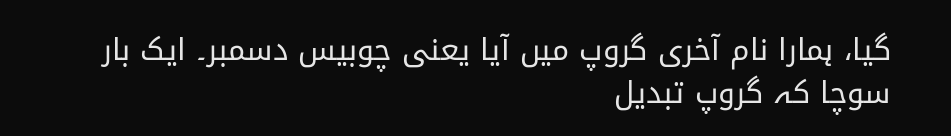گیا، ہمارا نام آخری گروپ میں آیا یعنی چوبیس دسمبر۔ ایک بار سوچا کہ گروپ تبدیل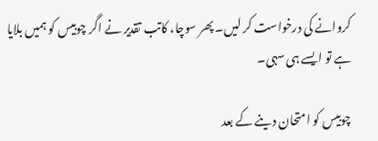کروانے کی درخواست کر لیں۔ پھر سوچا، کاتب تقدیر نے اگر چوبیس کو ہمیں بلایا ہے تو ایسے ہی سہی۔

چوبیس کو امتحان دینے کے بعد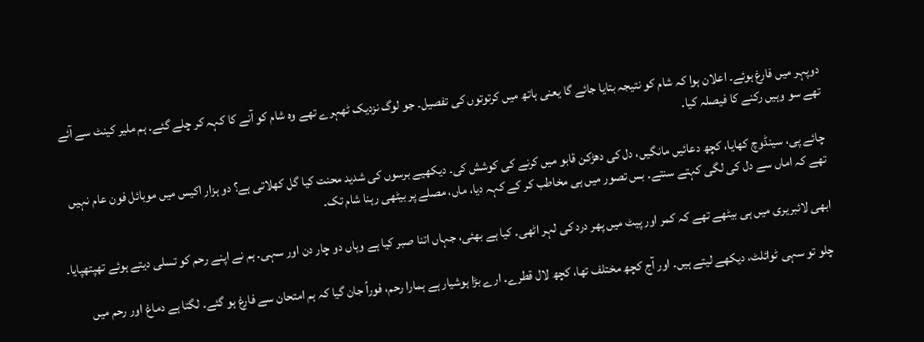دوپہر میں فارغ ہوئے۔ اعلان ہوا کہ شام کو نتیجہ بتایا جائے گا یعنی ہاتھ میں کرتوتوں کی تفصیل۔ جو لوگ نزدیک ٹھہرے تھے وہ شام کو آنے کا کہہ کر چلے گئے۔ ہم ملیر کینٹ سے آئے تھے سو وہیں رکنے کا فیصلہ کیا۔

چائے پی، سینڈوچ کھایا، کچھ دعائیں مانگیں، دل کی دھڑکن قابو میں کرنے کی کوشش کی۔ دیکھیے برسوں کی شدید محنت کیا گل کھلاتی ہے؟ دو ہزار اکیس میں موبائل فون عام نہیں تھے کہ اماں سے دل کی لگی کہتے سنتے۔ بس تصور میں ہی مخاطب کر کے کہہ دیا، ماں، مصلے پر بیٹھی رہنا شام تک۔

ابھی لائبریری میں ہی بیٹھے تھے کہ کمر اور پیٹ میں پھر درد کی لہر اٹھی۔ کیا ہے بھئی، جہاں اتنا صبر کیا ہے وہاں دو چار دن اور سہی۔ ہم نے اپنے رحم کو تسلی دیتے ہوئے تھپتھپایا۔

چلو تو سہی ٹوائلٹ، دیکھے لیتے ہیں۔ اور آج کچھ مختلف تھا، کچھ لال قطرے۔ ارے بڑا ہوشیار ہے ہمارا رحم، فوراً جان گیا کہ ہم امتحان سے فارغ ہو گئے۔ لگتا ہے دماغ اور رحم میں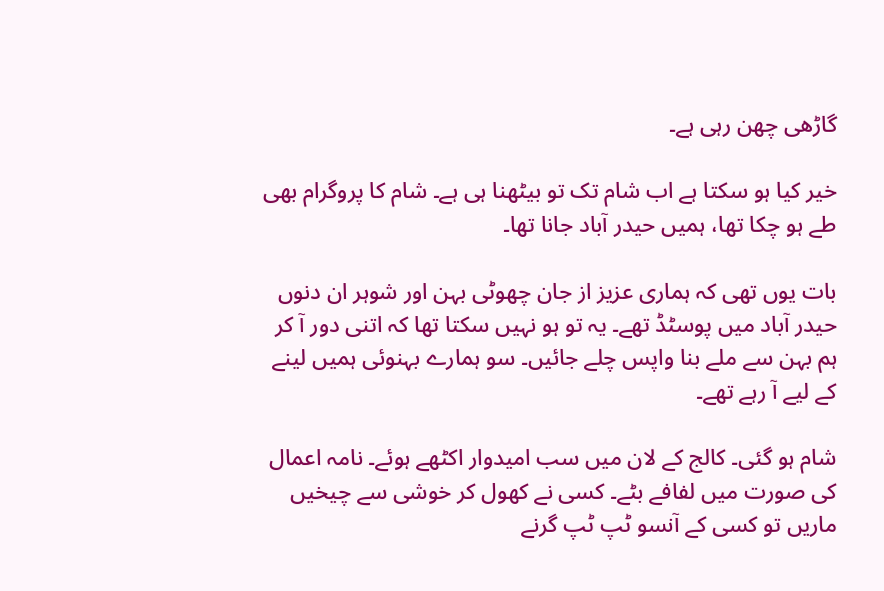گاڑھی چھن رہی ہے۔

خیر کیا ہو سکتا ہے اب شام تک تو بیٹھنا ہی ہے۔ شام کا پروگرام بھی طے ہو چکا تھا، ہمیں حیدر آباد جانا تھا۔

بات یوں تھی کہ ہماری عزیز از جان چھوٹی بہن اور شوہر ان دنوں حیدر آباد میں پوسٹڈ تھے۔ یہ تو ہو نہیں سکتا تھا کہ اتنی دور آ کر ہم بہن سے ملے بنا واپس چلے جائیں۔ سو ہمارے بہنوئی ہمیں لینے کے لیے آ رہے تھے۔

شام ہو گئی۔ کالج کے لان میں سب امیدوار اکٹھے ہوئے۔ نامہ اعمال کی صورت میں لفافے بٹے۔ کسی نے کھول کر خوشی سے چیخیں ماریں تو کسی کے آنسو ٹپ ٹپ گرنے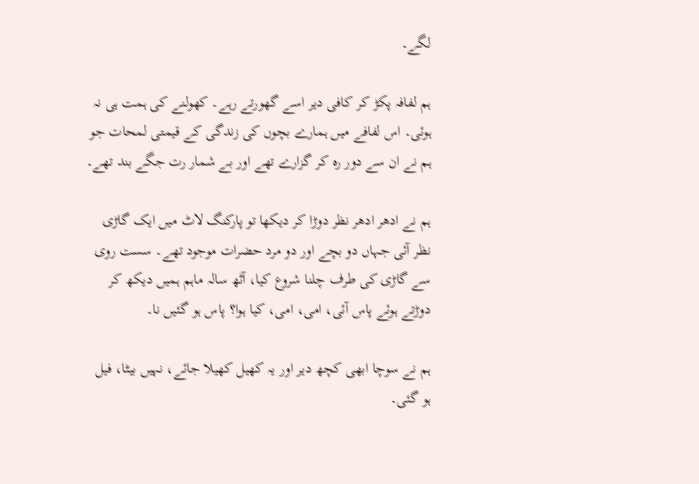لگے۔

ہم لفافہ پکڑ کر کافی دیر اسے گھورتے رہے۔ کھولنے کی ہمت ہی نہ ہوئی۔ اس لفافے میں ہمارے بچوں کی زندگی کے قیمتی لمحات جو ہم نے ان سے دور رہ کر گزارے تھے اور بے شمار رت جگے بند تھے۔

ہم نے ادھر ادھر نظر دوڑا کر دیکھا تو پارکنگ لاٹ میں ایک گاڑی نظر آئی جہاں دو بچے اور دو مرد حضرات موجود تھے۔ سست روی سے گاڑی کی طرف چلنا شروع کیا، آٹھ سالہ ماہم ہمیں دیکھ کر دوڑتے ہوئے پاس آئی، امی، امی، کیا ہوا؟ پاس ہو گئیں نا۔

ہم نے سوچا ابھی کچھ دیر اور یہ کھیل کھیلا جائے، نہیں بیٹا، فیل ہو گئی۔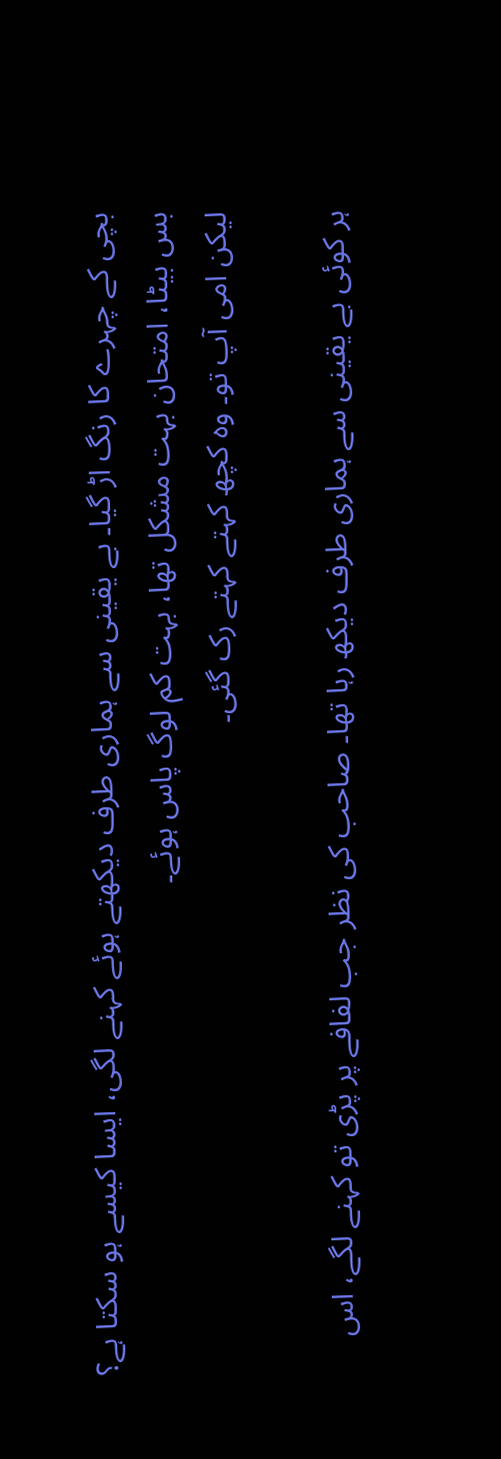بچی کے چہرے کا رنگ اڑ گیا۔ بے یقینی سے ہماری طرف دیکھتے ہوئے کہنے لگی، ایسا کیسے ہو سکتا ہے؟
بس بیٹا، امتحان بہت مشکل تھا، بہت کم لوگ پاس ہوئے۔
لیکن امی آپ تو۔ وہ کچھ کہتے کہتے رک گئی۔

ہر کوئی بے یقینی سے ہماری طرف دیکھ رہا تھا۔ صاحب کی نظر جب لفافے پر پڑی تو کہنے لگے، اس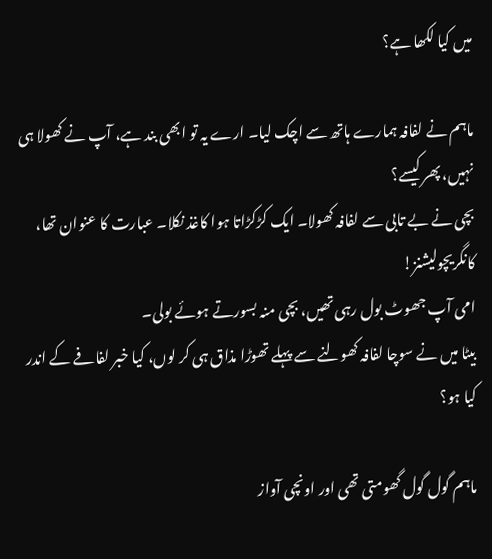میں کیا لکھا ہے؟

ماہم نے لفافہ ہمارے ہاتھ سے اچک لیا۔ ارے یہ تو ابھی بند ہے، آپ نے کھولا ہی نہیں، پھر کیسے؟
بچی نے بے تابی سے لفافہ کھولا۔ ایک کڑکڑاتا ہوا کاغذ نکلا۔ عبارت کا عنوان تھا، کانگریچولیشنز!
امی آپ جھوٹ بول رہی تھیں، بچی منہ بسورتے ہوئے بولی۔
بیٹا میں نے سوچا لفافہ کھولنے سے پہلے تھوڑا مذاق ہی کر لوں، کیا خبر لفافے کے اندر کیا ہو؟

ماہم گول گول گھومتی تھی اور اونچی آواز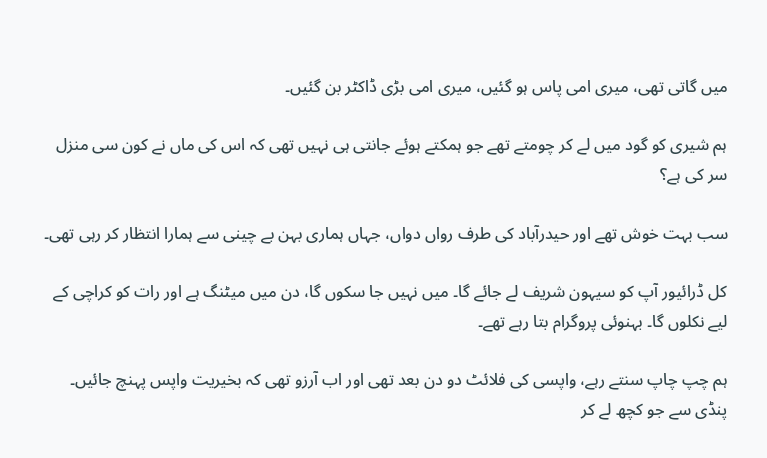میں گاتی تھی، میری امی پاس ہو گئیں، میری امی بڑی ڈاکٹر بن گئیں۔

ہم شیری کو گود میں لے کر چومتے تھے جو ہمکتے ہوئے جانتی ہی نہیں تھی کہ اس کی ماں نے کون سی منزل سر کی ہے؟

سب بہت خوش تھے اور حیدرآباد کی طرف رواں دواں، جہاں ہماری بہن بے چینی سے ہمارا انتظار کر رہی تھی۔

کل ڈرائیور آپ کو سیہون شریف لے جائے گا۔ میں نہیں جا سکوں گا، دن میں میٹنگ ہے اور رات کو کراچی کے لیے نکلوں گا۔ بہنوئی پروگرام بتا رہے تھے۔

ہم چپ چاپ سنتے رہے، واپسی کی فلائٹ دو دن بعد تھی اور اب آرزو تھی کہ بخیریت واپس پہنچ جائیں۔ پنڈی سے جو کچھ لے کر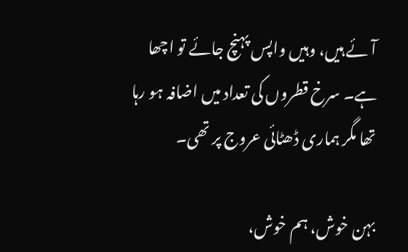آئے ہیں، وہیں واپس پہنچ جائے تو اچھا ہے۔ سرخ قطروں کی تعداد میں اضافہ ہو رہا تھا مگر ہماری ڈھٹائی عروج پر تھی۔

بہن خوش، ہم خوش،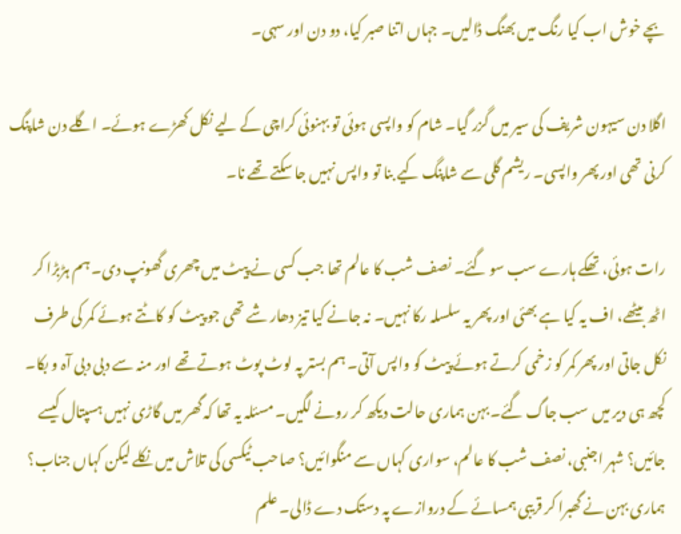بچے خوش اب کیا رنگ میں بھنگ ڈالیں۔ جہاں اتنا صبر کیا، دو دن اور سہی۔

اگلا دن سیہون شریف کی سیر میں گزر گیا۔ شام کو واپسی ہوئی تو بہنوئی کراچی کے لیے نکل کھڑے ہوئے۔ اگلے دن شاپنگ کرنی تھی اور پھر واپسی۔ ریشم گلی سے شاپنگ کیے بنا تو واپس نہیں جا سکتے تھے نا۔

رات ہوئی، تھکے ہارے سب سو گئے۔ نصف شب کا عالم تھا جب کسی نے پیٹ میں چھری گھونپ دی۔ ہم ہڑبڑا کر اٹھ بیٹھے، اف یہ کیا ہے بھئی اور پھر یہ سلسلہ رکا نہیں۔ نہ جانے کیا تیز دھار شے تھی جو پیٹ کو کاٹتے ہوئے کمر کی طرف نکل جاتی اور پھر کمر کو زخمی کرتے ہوئے پیٹ کو واپس آتی۔ ہم بستر پہ لوٹ پوٹ ہوتے تھے اور منہ سے دبی دبی آہ و بکا۔ کچھ ہی دیر میں سب جاگ گئے۔ بہن ہماری حالت دیکھ کر رونے لگیں۔ مسئلہ یہ تھا کہ گھر میں گاڑی نہیں ہسپتال کیسے جائیں؟ شہر اجنبی، نصف شب کا عالم، سواری کہاں سے منگوائیں؟ صاحب ٹیکسی کی تلاش میں نکلے لیکن کہاں جناب؟ ہماری بہن نے گھبرا کر قریبی ہمسائے کے دروازے پہ دستک دے ڈالی۔ علم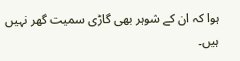ہوا کہ ان کے شوہر بھی گاڑی سمیت گھر نہیں ہیں۔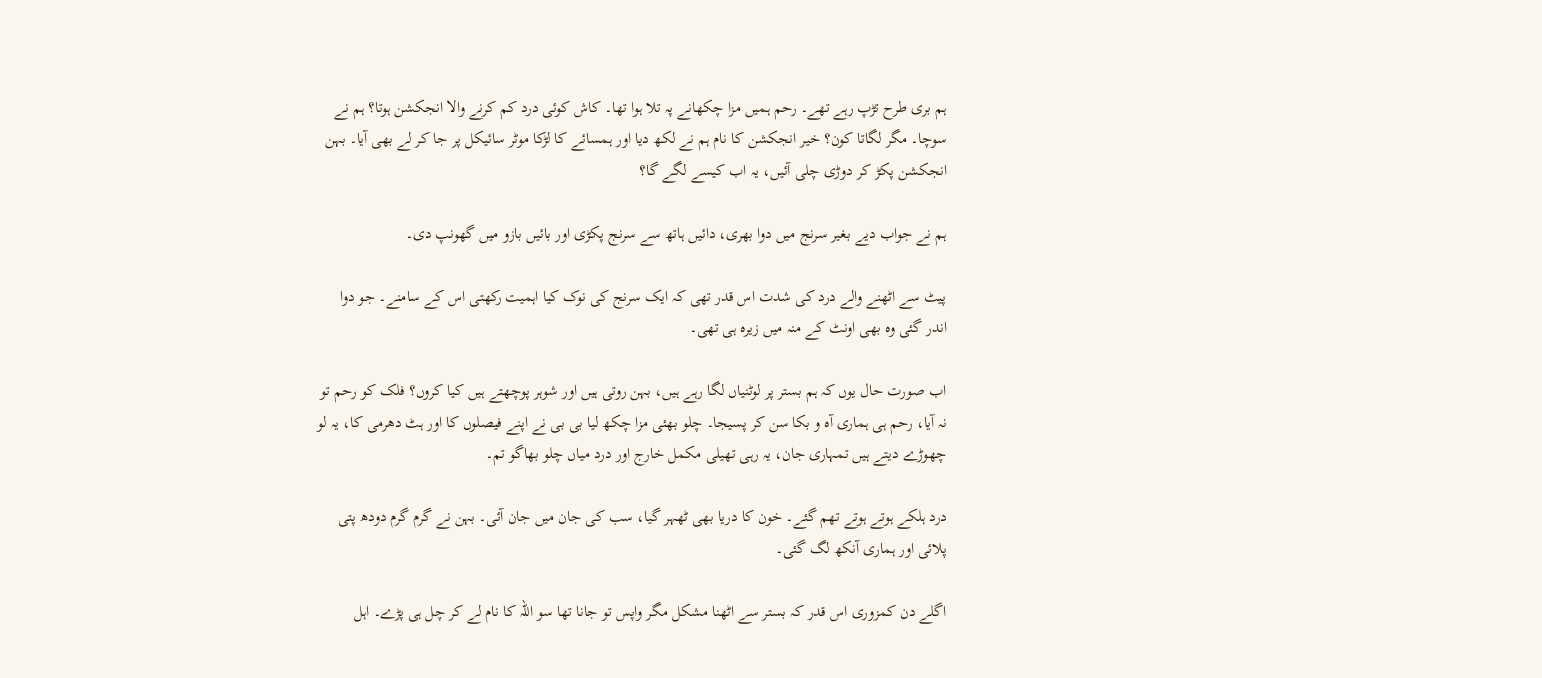ہم بری طرح تڑپ رہے تھے۔ رحم ہمیں مزا چکھانے پہ تلا ہوا تھا۔ کاش کوئی درد کم کرنے والا انجکشن ہوتا؟ ہم نے سوچا۔ مگر لگاتا کون؟ خیر انجکشن کا نام ہم نے لکھ دیا اور ہمسائے کا لڑکا موٹر سائیکل پر جا کر لے بھی آیا۔ بہن انجکشن پکڑ کر دوڑی چلی آئیں، یہ اب کیسے لگے گا؟

ہم نے جواب دیے بغیر سرنج میں دوا بھری، دائیں ہاتھ سے سرنج پکڑی اور بائیں بازو میں گھونپ دی۔

پیٹ سے اٹھنے والے درد کی شدت اس قدر تھی کہ ایک سرنج کی نوک کیا اہمیت رکھتی اس کے سامنے۔ جو دوا اندر گئی وہ بھی اونٹ کے منہ میں زیرہ ہی تھی۔

اب صورت حال یوں کہ ہم بستر پر لوٹنیاں لگا رہے ہیں، بہن روتی ہیں اور شوہر پوچھتے ہیں کیا کروں؟ فلک کو رحم تو نہ آیا، رحم ہی ہماری آہ و بکا سن کر پسیجا۔ چلو بھئی مزا چکھ لیا بی بی نے اپنے فیصلوں کا اور ہٹ دھرمی کا، یہ لو چھوڑے دیتے ہیں تمہاری جان، یہ رہی تھیلی مکمل خارج اور درد میاں چلو بھاگو تم۔

درد ہلکے ہوتے ہوتے تھم گئے۔ خون کا دریا بھی ٹھہر گیا، سب کی جان میں جان آئی۔ بہن نے گرم گرم دودھ پتی پلائی اور ہماری آنکھ لگ گئی۔

اگلے دن کمزوری اس قدر کہ بستر سے اٹھنا مشکل مگر واپس تو جانا تھا سو اللہ کا نام لے کر چل ہی پڑے۔ اہل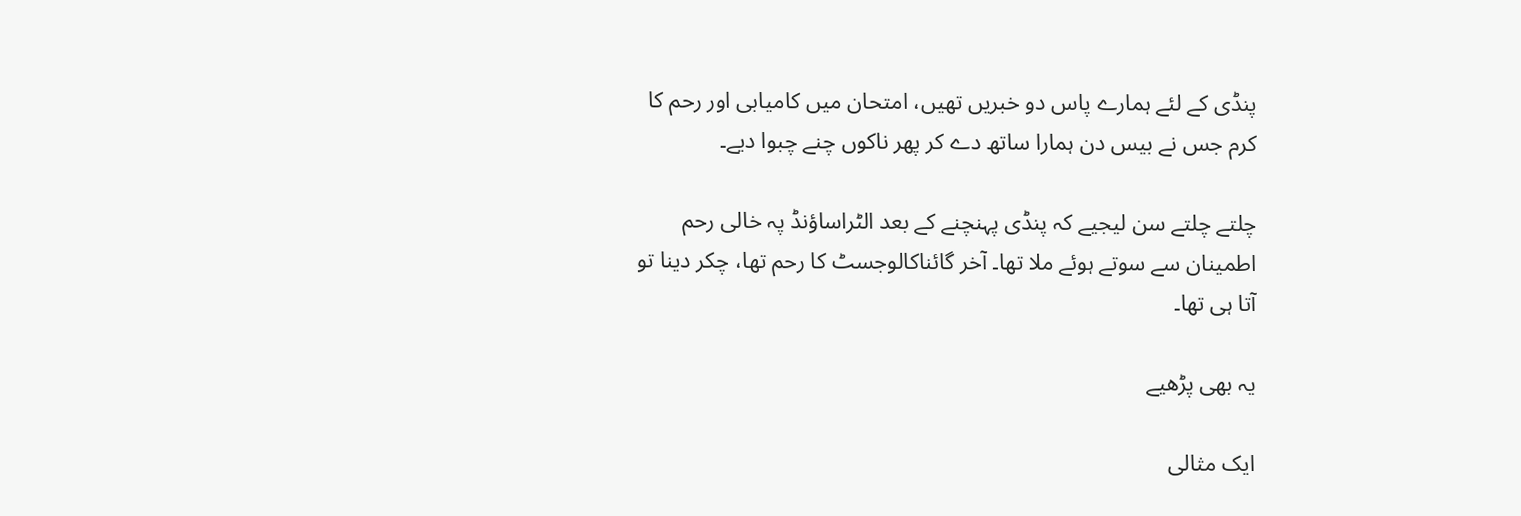پنڈی کے لئے ہمارے پاس دو خبریں تھیں، امتحان میں کامیابی اور رحم کا کرم جس نے بیس دن ہمارا ساتھ دے کر پھر ناکوں چنے چبوا دیے۔

چلتے چلتے سن لیجیے کہ پنڈی پہنچنے کے بعد الٹراساؤنڈ پہ خالی رحم اطمینان سے سوتے ہوئے ملا تھا۔ آخر گائناکالوجسٹ کا رحم تھا، چکر دینا تو آتا ہی تھا۔

یہ بھی پڑھیے

ایک مثالی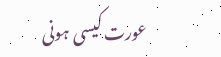عورت کیسی ہونی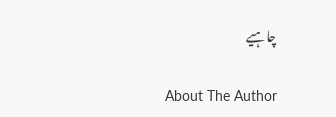چاہیے

About The Author